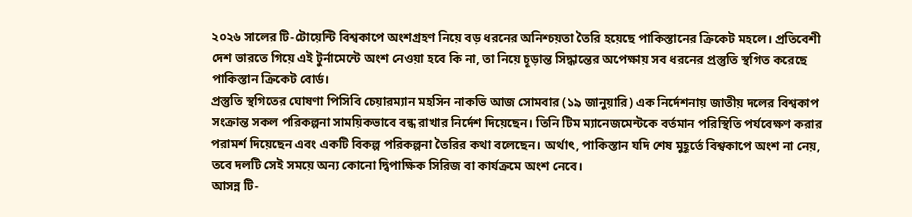২০২৬ সালের টি-টোয়েন্টি বিশ্বকাপে অংশগ্রহণ নিয়ে বড় ধরনের অনিশ্চয়তা তৈরি হয়েছে পাকিস্তানের ক্রিকেট মহলে। প্রতিবেশী দেশ ভারতে গিয়ে এই টুর্নামেন্টে অংশ নেওয়া হবে কি না, তা নিয়ে চূড়ান্ত সিদ্ধান্তের অপেক্ষায় সব ধরনের প্রস্তুতি স্থগিত করেছে পাকিস্তান ক্রিকেট বোর্ড।
প্রস্তুতি স্থগিতের ঘোষণা পিসিবি চেয়ারম্যান মহসিন নাকভি আজ সোমবার (১৯ জানুয়ারি) এক নির্দেশনায় জাতীয় দলের বিশ্বকাপ সংক্রান্ত সকল পরিকল্পনা সাময়িকভাবে বন্ধ রাখার নির্দেশ দিয়েছেন। তিনি টিম ম্যানেজমেন্টকে বর্তমান পরিস্থিতি পর্যবেক্ষণ করার পরামর্শ দিয়েছেন এবং একটি বিকল্প পরিকল্পনা তৈরির কথা বলেছেন। অর্থাৎ, পাকিস্তান যদি শেষ মুহূর্তে বিশ্বকাপে অংশ না নেয়, তবে দলটি সেই সময়ে অন্য কোনো দ্বিপাক্ষিক সিরিজ বা কার্যক্রমে অংশ নেবে।
আসন্ন টি-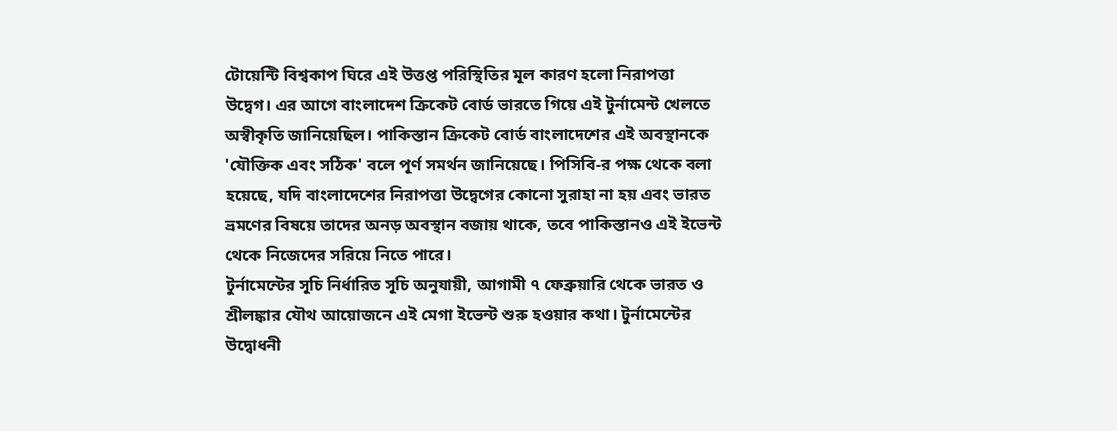টোয়েন্টি বিশ্বকাপ ঘিরে এই উত্তপ্ত পরিস্থিতির মূল কারণ হলো নিরাপত্তা উদ্বেগ। এর আগে বাংলাদেশ ক্রিকেট বোর্ড ভারতে গিয়ে এই টুর্নামেন্ট খেলতে অস্বীকৃতি জানিয়েছিল। পাকিস্তান ক্রিকেট বোর্ড বাংলাদেশের এই অবস্থানকে 'যৌক্তিক এবং সঠিক' বলে পূর্ণ সমর্থন জানিয়েছে। পিসিবি-র পক্ষ থেকে বলা হয়েছে, যদি বাংলাদেশের নিরাপত্তা উদ্বেগের কোনো সুরাহা না হয় এবং ভারত ভ্রমণের বিষয়ে তাদের অনড় অবস্থান বজায় থাকে, তবে পাকিস্তানও এই ইভেন্ট থেকে নিজেদের সরিয়ে নিতে পারে।
টুর্নামেন্টের সূচি নির্ধারিত সূচি অনুযায়ী, আগামী ৭ ফেব্রুয়ারি থেকে ভারত ও শ্রীলঙ্কার যৌথ আয়োজনে এই মেগা ইভেন্ট শুরু হওয়ার কথা। টুর্নামেন্টের উদ্বোধনী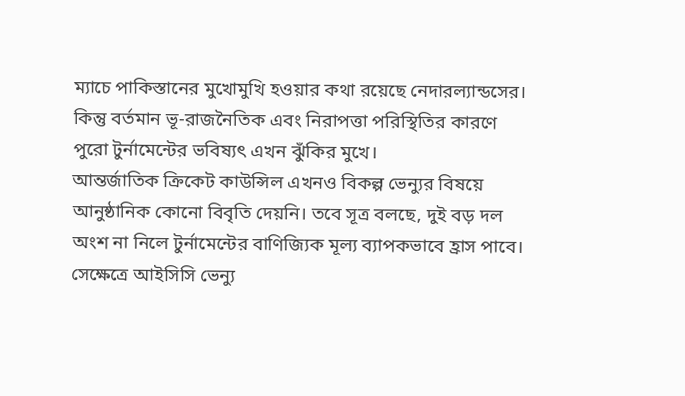ম্যাচে পাকিস্তানের মুখোমুখি হওয়ার কথা রয়েছে নেদারল্যান্ডসের। কিন্তু বর্তমান ভূ-রাজনৈতিক এবং নিরাপত্তা পরিস্থিতির কারণে পুরো টুর্নামেন্টের ভবিষ্যৎ এখন ঝুঁকির মুখে।
আন্তর্জাতিক ক্রিকেট কাউন্সিল এখনও বিকল্প ভেন্যুর বিষয়ে আনুষ্ঠানিক কোনো বিবৃতি দেয়নি। তবে সূত্র বলছে, দুই বড় দল অংশ না নিলে টুর্নামেন্টের বাণিজ্যিক মূল্য ব্যাপকভাবে হ্রাস পাবে। সেক্ষেত্রে আইসিসি ভেন্যু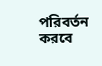পরিবর্তন করবে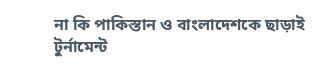না কি পাকিস্তান ও বাংলাদেশকে ছাড়াই টুর্নামেন্ট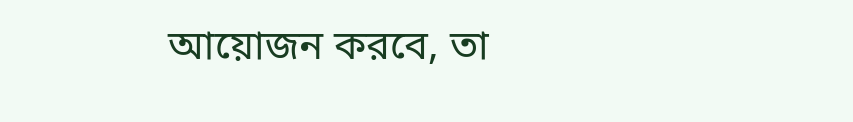আয়োজন করবে, তা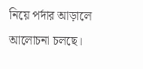নিয়ে পর্দার আড়ালে আলোচনা চলছে।